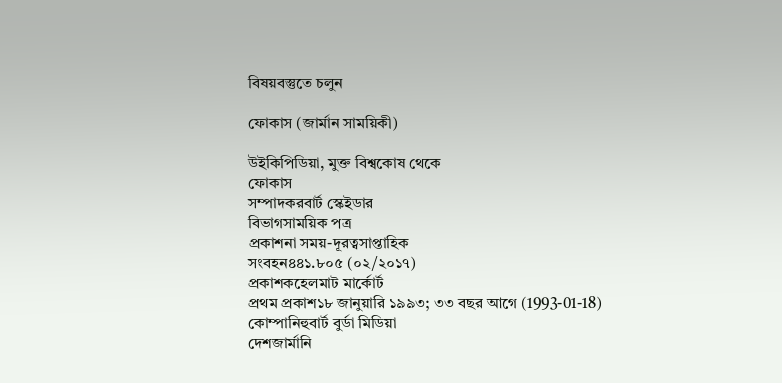বিষয়বস্তুতে চলুন

ফোকাস (জার্মান সাময়িকী)

উইকিপিডিয়া, মুক্ত বিশ্বকোষ থেকে
ফোকাস
সম্পাদকরবার্ট স্কেইডার
বিভাগসাময়িক পত্র
প্রকাশনা সময়-দূরত্বসাপ্তাহিক
সংবহন৪৪১.৮০৫ (০২/২০১৭)
প্রকাশকহেলমাট মার্কোর্ট
প্রথম প্রকাশ১৮ জানুয়ারি ১৯৯৩; ৩৩ বছর আগে (1993-01-18)
কোম্পানিহুবার্ট বুর্ডা মিডিয়া
দেশজার্মানি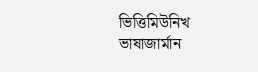ভিত্তিমিউনিখ
ভাষাজার্মান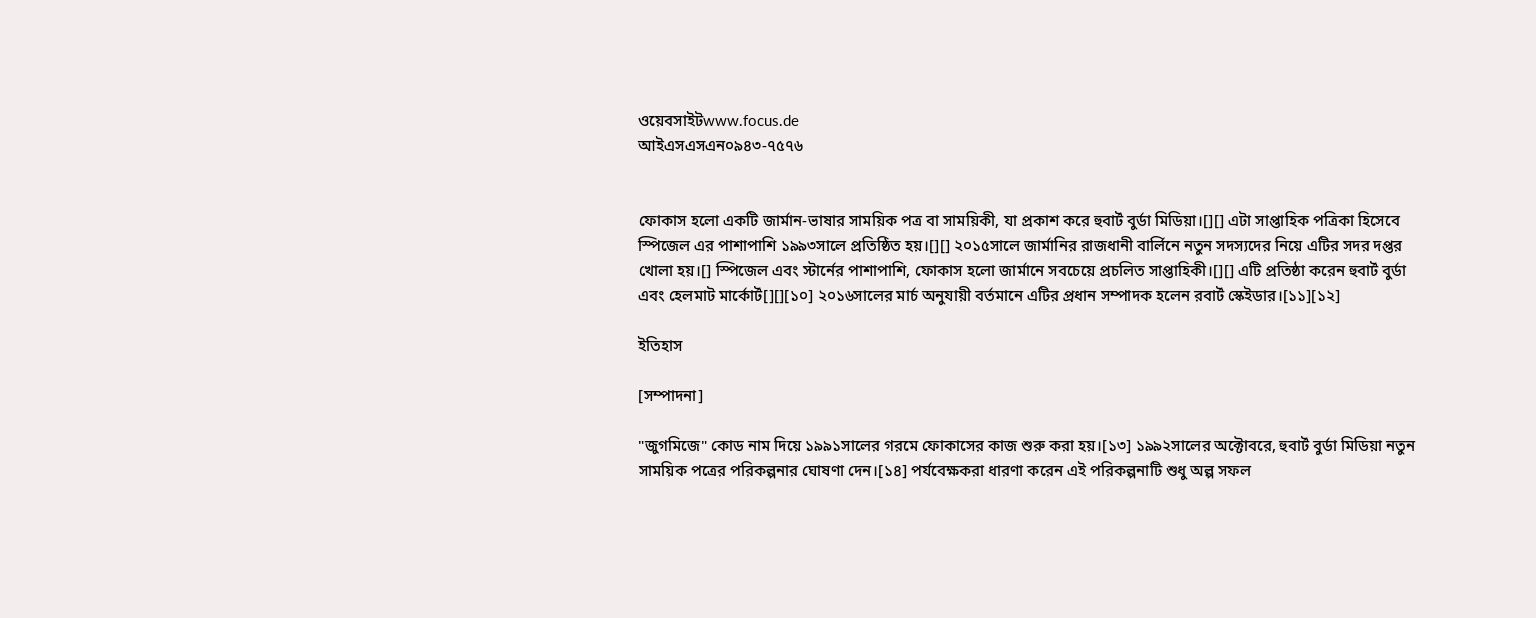ওয়েবসাইটwww.focus.de
আইএসএসএন০৯৪৩-৭৫৭৬


ফোকাস হলো একটি জার্মান-ভাষার সাময়িক পত্র বা সাময়িকী, যা প্রকাশ করে হুবার্ট বুর্ডা মিডিয়া।[][] এটা সাপ্তাহিক পত্রিকা হিসেবে স্পিজেল এর পাশাপাশি ১৯৯৩সালে প্রতিষ্ঠিত হয়।[][] ২০১৫সালে জার্মানির রাজধানী বার্লিনে নতুন সদস্যদের নিয়ে এটির সদর দপ্তর খোলা হয়।[] স্পিজেল এবং স্টার্নের পাশাপাশি, ফোকাস হলো জার্মানে সবচেয়ে প্রচলিত সাপ্তাহিকী।[][] এটি প্রতিষ্ঠা করেন হুবার্ট বুর্ডা এবং হেলমাট মার্কোর্ট[][][১০] ২০১৬সালের মার্চ অনুযায়ী বর্তমানে এটির প্রধান সম্পাদক হলেন রবার্ট স্কেইডার।[১১][১২]

ইতিহাস

[সম্পাদনা]

"জুগমিজে" কোড নাম দিয়ে ১৯৯১সালের গরমে ফোকাসের কাজ শুরু করা হয়।[১৩] ১৯৯২সালের অক্টোবরে, হুবার্ট বুর্ডা মিডিয়া নতুন সাময়িক পত্রের পরিকল্পনার ঘোষণা দেন।[১৪] পর্যবেক্ষকরা ধারণা করেন এই পরিকল্পনাটি শুধু অল্প সফল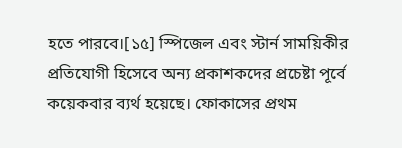হতে পারবে।[১৫] স্পিজেল এবং স্টার্ন সাময়িকীর প্রতিযোগী হিসেবে অন্য প্রকাশকদের প্রচেষ্টা পূর্বে কয়েকবার ব্যর্থ হয়েছে। ফোকাসের প্রথম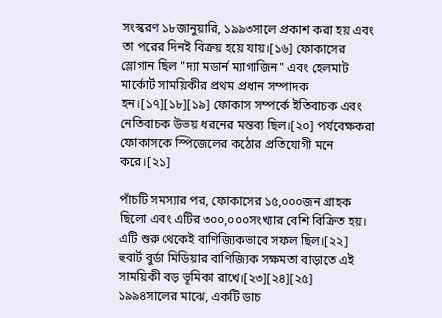সংস্করণ ১৮জানুয়ারি, ১৯৯৩সালে প্রকাশ করা হয় এবং তা পরের দিনই বিক্রয় হয়ে যায়।[১৬] ফোকাসের স্লোগান ছিল "দ্যা মডার্ন ম্যাগাজিন" এবং হেলমাট মার্কোর্ট সাময়িকীর প্রথম প্রধান সম্পাদক হন।[১৭][১৮][১৯] ফোকাস সম্পর্কে ইতিবাচক এবং নেতিবাচক উভয় ধরনের মন্তব্য ছিল।[২০] পর্যবেক্ষকরা ফোকাসকে স্পিজেলের কঠোর প্রতিযোগী মনে করে।[২১]

পাঁচটি সমস্যার পর, ফোকাসের ১৫,০০০জন গ্রাহক ছিলো এবং এটির ৩০০,০০০সংখ্যার বেশি বিক্রিত হয়। এটি শুরু থেকেই বাণিজ্যিকভাবে সফল ছিল।[২২] হুবার্ট বুর্ডা মিডিয়ার বাণিজ্যিক সক্ষমতা বাড়াতে এই সাময়িকী বড় ভূমিকা রাখে।[২৩][২৪][২৫] ১৯৯৪সালের মাঝে, একটি ডাচ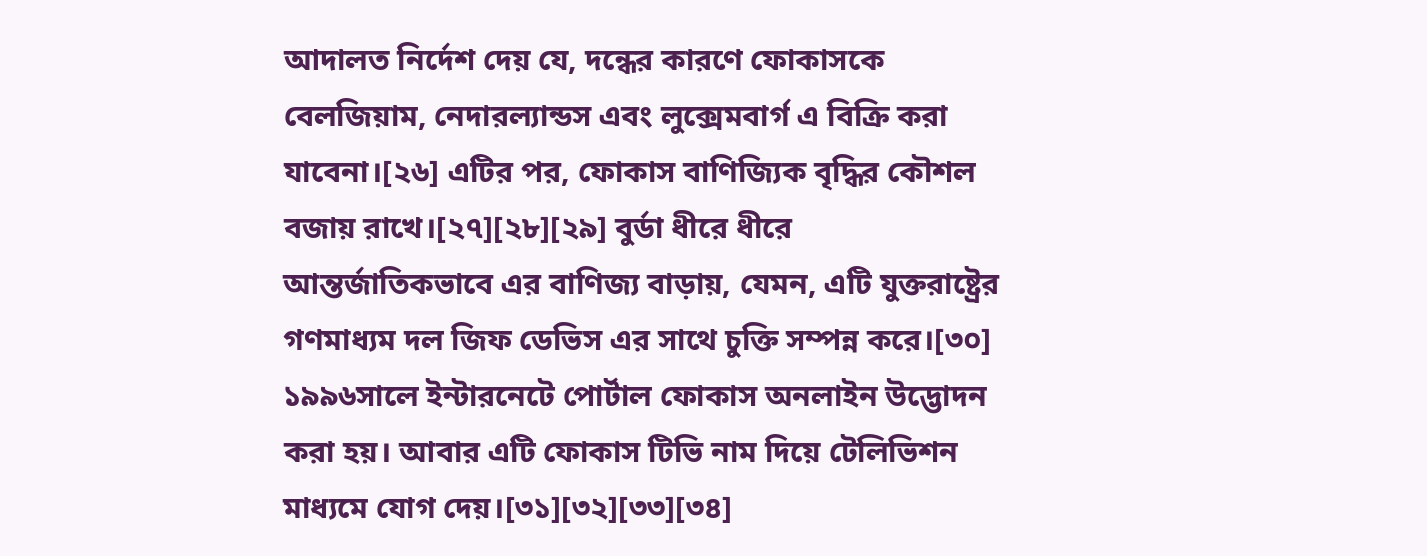আদালত নির্দেশ দেয় যে, দন্ধের কারণে ফোকাসকে বেলজিয়াম, নেদারল্যান্ডস এবং লুক্সেমবার্গ এ বিক্রি করা যাবেনা।[২৬] এটির পর, ফোকাস বাণিজ্যিক বৃদ্ধির কৌশল বজায় রাখে।[২৭][২৮][২৯] বুর্ডা ধীরে ধীরে আন্তর্জাতিকভাবে এর বাণিজ্য বাড়ায়, যেমন, এটি যুক্তরাষ্ট্রের গণমাধ্যম দল জিফ ডেভিস এর সাথে চুক্তি সম্পন্ন করে।[৩০] ১৯৯৬সালে ইন্টারনেটে পোর্টাল ফোকাস অনলাইন উদ্ভোদন করা হয়। আবার এটি ফোকাস টিভি নাম দিয়ে টেলিভিশন মাধ্যমে যোগ দেয়।[৩১][৩২][৩৩][৩৪]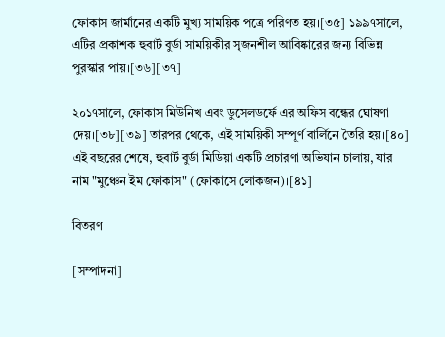ফোকাস জার্মানের একটি মুখ্য সাময়িক পত্রে পরিণত হয়।[৩৫] ১৯৯৭সালে, এটির প্রকাশক হুবার্ট বুর্ডা সাময়িকীর সৃজনশীল আবিষ্কারের জন্য বিভিন্ন পুরস্কার পায়।[৩৬][৩৭]

২০১৭সালে, ফোকাস মিউনিখ এবং ডুসেলডর্ফে এর অফিস বন্ধের ঘোষণা দেয়।[৩৮][৩৯] তারপর থেকে, এই সাময়িকী সম্পূর্ণ বার্লিনে তৈরি হয়।[৪০] এই বছরের শেষে, হুবার্ট বুর্ডা মিডিয়া একটি প্রচারণা অভিযান চালায়, যার নাম "মুঞ্চেন ইম ফোকাস" (ফোকাসে লোকজন)।[৪১]

বিতরণ

[সম্পাদনা]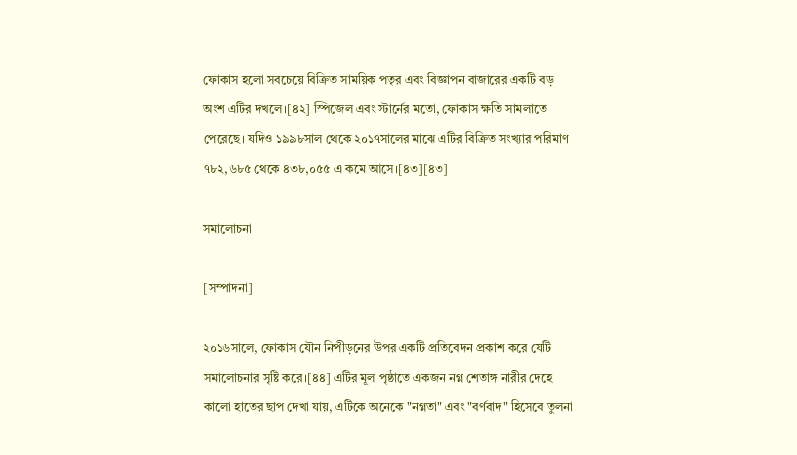ফোকাস হলো সবচেয়ে বিক্রিত সাময়িক পতৃর এবং বিজ্ঞাপন বাজারের একটি বড় অংশ এটির দখলে।[৪২] স্পিজেল এবং স্টার্নের মতো, ফোকাস ক্ষতি সামলাতে পেরেছে। যদিও ১৯৯৮সাল থেকে ২০১৭সালের মাঝে এটির বিক্রিত সংখ্যার পরিমাণ ৭৮২,৬৮৫ থেকে ৪৩৮,০৫৫ এ কমে আসে।[৪৩][৪৩]

সমালোচনা

[সম্পাদনা]

২০১৬সালে, ফোকাস যৌন নিপীড়নের উপর একটি প্রতিবেদন প্রকাশ করে যেটি সমালোচনার সৃষ্টি করে।[৪৪] এটির মূল পৃষ্ঠাতে একজন নগ্ন শেতাঙ্গ নারীর দেহে কালো হাতের ছাপ দেখা যায়, এটিকে অনেকে "নগ্নতা" এবং "বর্ণবাদ" হিসেবে তুলনা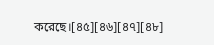করেছে।[৪৫][৪৬][৪৭][৪৮]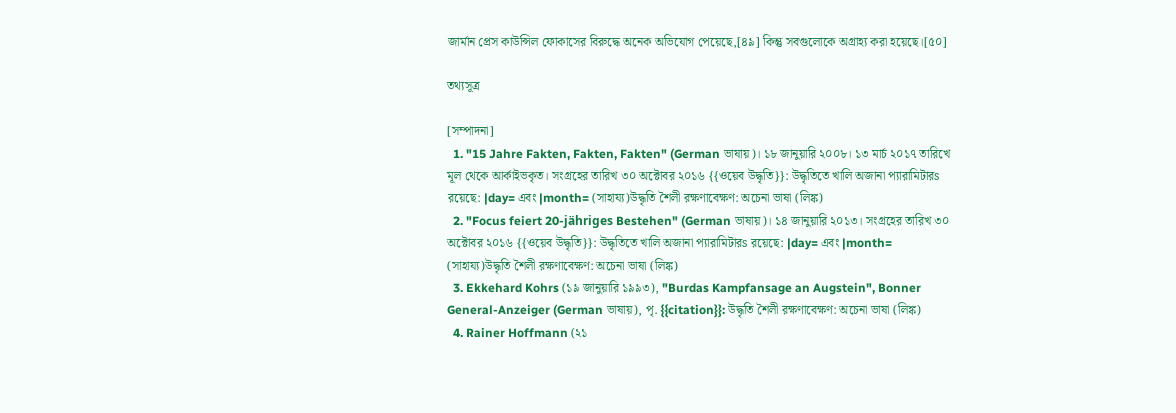জার্মান প্রেস কাউন্সিল ফোকাসের বিরুদ্ধে অনেক অভিযোগ পেয়েছে,[৪৯] কিন্তু সবগুলোকে অগ্রাহ্য করা হয়েছে।[৫০]

তথ্যসূত্র

[সম্পাদনা]
  1. "15 Jahre Fakten, Fakten, Fakten" (German ভাষায়)। ১৮ জানুয়ারি ২০০৮। ১৩ মার্চ ২০১৭ তারিখে মূল থেকে আর্কাইভকৃত। সংগ্রহের তারিখ ৩০ অক্টোবর ২০১৬ {{ওয়েব উদ্ধৃতি}}: উদ্ধৃতিতে খালি অজানা প্যারামিটারs রয়েছে: |day= এবং |month= (সাহায্য)উদ্ধৃতি শৈলী রক্ষণাবেক্ষণ: অচেনা ভাষা (লিঙ্ক)
  2. "Focus feiert 20-jähriges Bestehen" (German ভাষায়)। ১৪ জানুয়ারি ২০১৩। সংগ্রহের তারিখ ৩০ অক্টোবর ২০১৬ {{ওয়েব উদ্ধৃতি}}: উদ্ধৃতিতে খালি অজানা প্যারামিটারs রয়েছে: |day= এবং |month= (সাহায্য)উদ্ধৃতি শৈলী রক্ষণাবেক্ষণ: অচেনা ভাষা (লিঙ্ক)
  3. Ekkehard Kohrs (১৯ জানুয়ারি ১৯৯৩), "Burdas Kampfansage an Augstein", Bonner General-Anzeiger (German ভাষায়), পৃ. {{citation}}: উদ্ধৃতি শৈলী রক্ষণাবেক্ষণ: অচেনা ভাষা (লিঙ্ক)
  4. Rainer Hoffmann (২১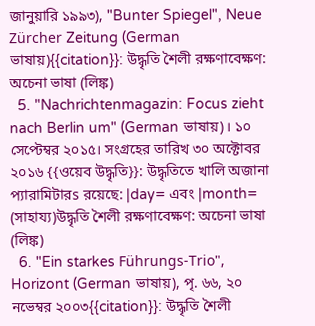জানুয়ারি ১৯৯৩), "Bunter Spiegel", Neue Zürcher Zeitung (German ভাষায়){{citation}}: উদ্ধৃতি শৈলী রক্ষণাবেক্ষণ: অচেনা ভাষা (লিঙ্ক)
  5. "Nachrichtenmagazin: Focus zieht nach Berlin um" (German ভাষায়)। ১০ সেপ্টেম্বর ২০১৫। সংগ্রহের তারিখ ৩০ অক্টোবর ২০১৬ {{ওয়েব উদ্ধৃতি}}: উদ্ধৃতিতে খালি অজানা প্যারামিটারs রয়েছে: |day= এবং |month= (সাহায্য)উদ্ধৃতি শৈলী রক্ষণাবেক্ষণ: অচেনা ভাষা (লিঙ্ক)
  6. "Ein starkes Führungs-Trio", Horizont (German ভাষায়), পৃ. ৬৬, ২০ নভেম্বর ২০০৩{{citation}}: উদ্ধৃতি শৈলী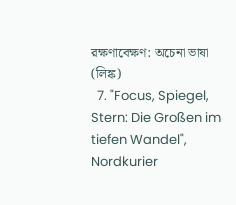রক্ষণাবেক্ষণ: অচেনা ভাষা (লিঙ্ক)
  7. "Focus, Spiegel, Stern: Die Großen im tiefen Wandel", Nordkurier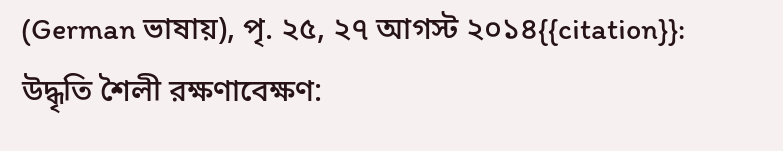(German ভাষায়), পৃ. ২৫, ২৭ আগস্ট ২০১৪{{citation}}: উদ্ধৃতি শৈলী রক্ষণাবেক্ষণ: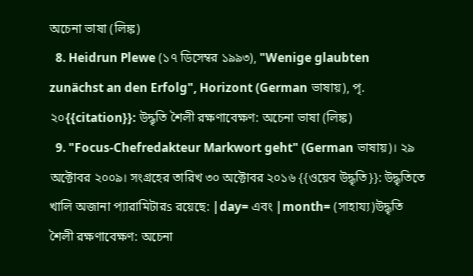অচেনা ভাষা (লিঙ্ক)
  8. Heidrun Plewe (১৭ ডিসেম্বর ১৯৯৩), "Wenige glaubten zunächst an den Erfolg", Horizont (German ভাষায়), পৃ. ২০{{citation}}: উদ্ধৃতি শৈলী রক্ষণাবেক্ষণ: অচেনা ভাষা (লিঙ্ক)
  9. "Focus-Chefredakteur Markwort geht" (German ভাষায়)। ২৯ অক্টোবর ২০০৯। সংগ্রহের তারিখ ৩০ অক্টোবর ২০১৬ {{ওয়েব উদ্ধৃতি}}: উদ্ধৃতিতে খালি অজানা প্যারামিটারs রয়েছে: |day= এবং |month= (সাহায্য)উদ্ধৃতি শৈলী রক্ষণাবেক্ষণ: অচেনা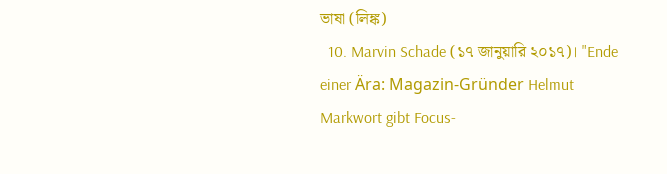ভাষা (লিঙ্ক)
  10. Marvin Schade (১৭ জানুয়ারি ২০১৭)। "Ende einer Ära: Magazin-Gründer Helmut Markwort gibt Focus-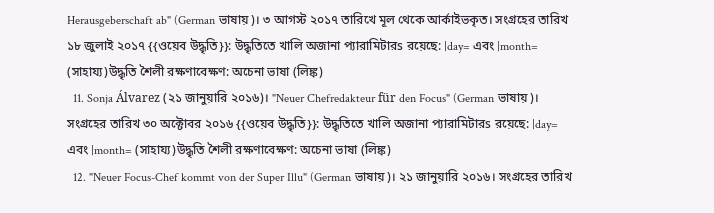Herausgeberschaft ab" (German ভাষায়)। ৩ আগস্ট ২০১৭ তারিখে মূল থেকে আর্কাইভকৃত। সংগ্রহের তারিখ ১৮ জুলাই ২০১৭ {{ওয়েব উদ্ধৃতি}}: উদ্ধৃতিতে খালি অজানা প্যারামিটারs রয়েছে: |day= এবং |month= (সাহায্য)উদ্ধৃতি শৈলী রক্ষণাবেক্ষণ: অচেনা ভাষা (লিঙ্ক)
  11. Sonja Álvarez (২১ জানুয়ারি ২০১৬)। "Neuer Chefredakteur für den Focus" (German ভাষায়)। সংগ্রহের তারিখ ৩০ অক্টোবর ২০১৬ {{ওয়েব উদ্ধৃতি}}: উদ্ধৃতিতে খালি অজানা প্যারামিটারs রয়েছে: |day= এবং |month= (সাহায্য)উদ্ধৃতি শৈলী রক্ষণাবেক্ষণ: অচেনা ভাষা (লিঙ্ক)
  12. "Neuer Focus-Chef kommt von der Super Illu" (German ভাষায়)। ২১ জানুয়ারি ২০১৬। সংগ্রহের তারিখ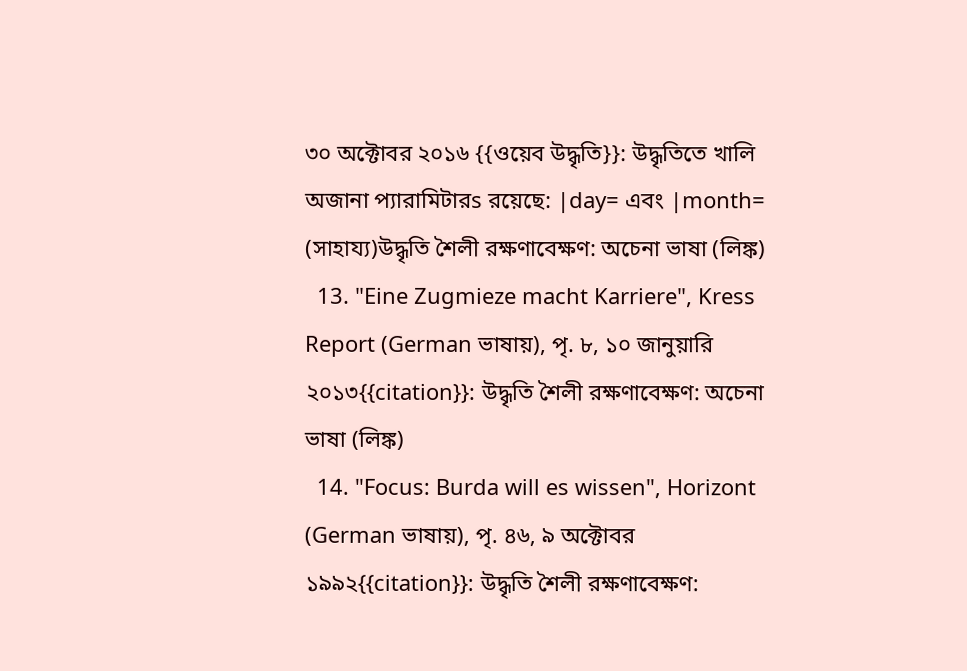৩০ অক্টোবর ২০১৬ {{ওয়েব উদ্ধৃতি}}: উদ্ধৃতিতে খালি অজানা প্যারামিটারs রয়েছে: |day= এবং |month= (সাহায্য)উদ্ধৃতি শৈলী রক্ষণাবেক্ষণ: অচেনা ভাষা (লিঙ্ক)
  13. "Eine Zugmieze macht Karriere", Kress Report (German ভাষায়), পৃ. ৮, ১০ জানুয়ারি ২০১৩{{citation}}: উদ্ধৃতি শৈলী রক্ষণাবেক্ষণ: অচেনা ভাষা (লিঙ্ক)
  14. "Focus: Burda will es wissen", Horizont (German ভাষায়), পৃ. ৪৬, ৯ অক্টোবর ১৯৯২{{citation}}: উদ্ধৃতি শৈলী রক্ষণাবেক্ষণ: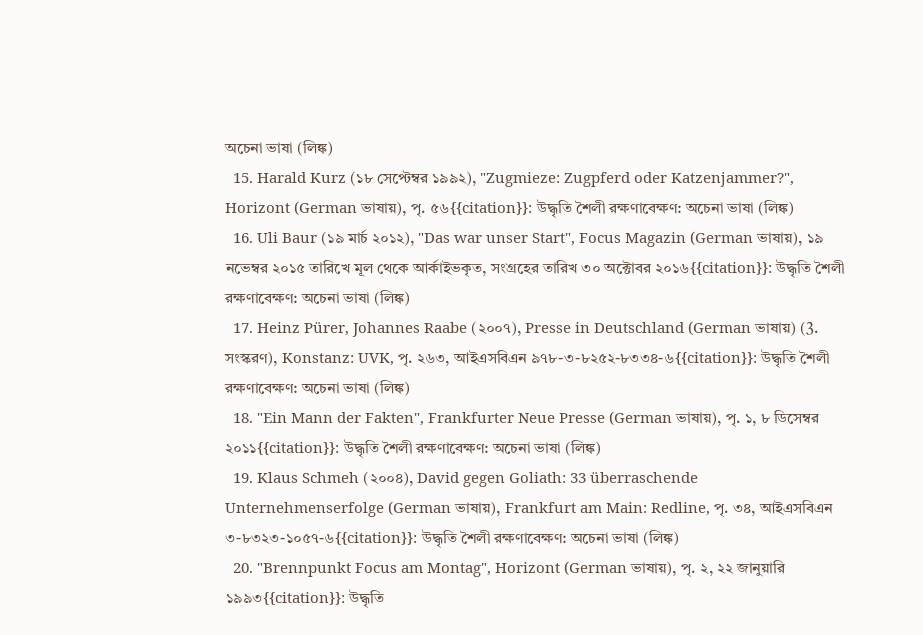অচেনা ভাষা (লিঙ্ক)
  15. Harald Kurz (১৮ সেপ্টেম্বর ১৯৯২), "Zugmieze: Zugpferd oder Katzenjammer?", Horizont (German ভাষায়), পৃ. ৫৬{{citation}}: উদ্ধৃতি শৈলী রক্ষণাবেক্ষণ: অচেনা ভাষা (লিঙ্ক)
  16. Uli Baur (১৯ মার্চ ২০১২), "Das war unser Start", Focus Magazin (German ভাষায়), ১৯ নভেম্বর ২০১৫ তারিখে মূল থেকে আর্কাইভকৃত, সংগ্রহের তারিখ ৩০ অক্টোবর ২০১৬{{citation}}: উদ্ধৃতি শৈলী রক্ষণাবেক্ষণ: অচেনা ভাষা (লিঙ্ক)
  17. Heinz Pürer, Johannes Raabe (২০০৭), Presse in Deutschland (German ভাষায়) (3. সংস্করণ), Konstanz: UVK, পৃ. ২৬৩, আইএসবিএন ৯৭৮-৩-৮২৫২-৮৩৩৪-৬{{citation}}: উদ্ধৃতি শৈলী রক্ষণাবেক্ষণ: অচেনা ভাষা (লিঙ্ক)
  18. "Ein Mann der Fakten", Frankfurter Neue Presse (German ভাষায়), পৃ. ১, ৮ ডিসেম্বর ২০১১{{citation}}: উদ্ধৃতি শৈলী রক্ষণাবেক্ষণ: অচেনা ভাষা (লিঙ্ক)
  19. Klaus Schmeh (২০০৪), David gegen Goliath: 33 überraschende Unternehmenserfolge (German ভাষায়), Frankfurt am Main: Redline, পৃ. ৩৪, আইএসবিএন ৩-৮৩২৩-১০৫৭-৬{{citation}}: উদ্ধৃতি শৈলী রক্ষণাবেক্ষণ: অচেনা ভাষা (লিঙ্ক)
  20. "Brennpunkt Focus am Montag", Horizont (German ভাষায়), পৃ. ২, ২২ জানুয়ারি ১৯৯৩{{citation}}: উদ্ধৃতি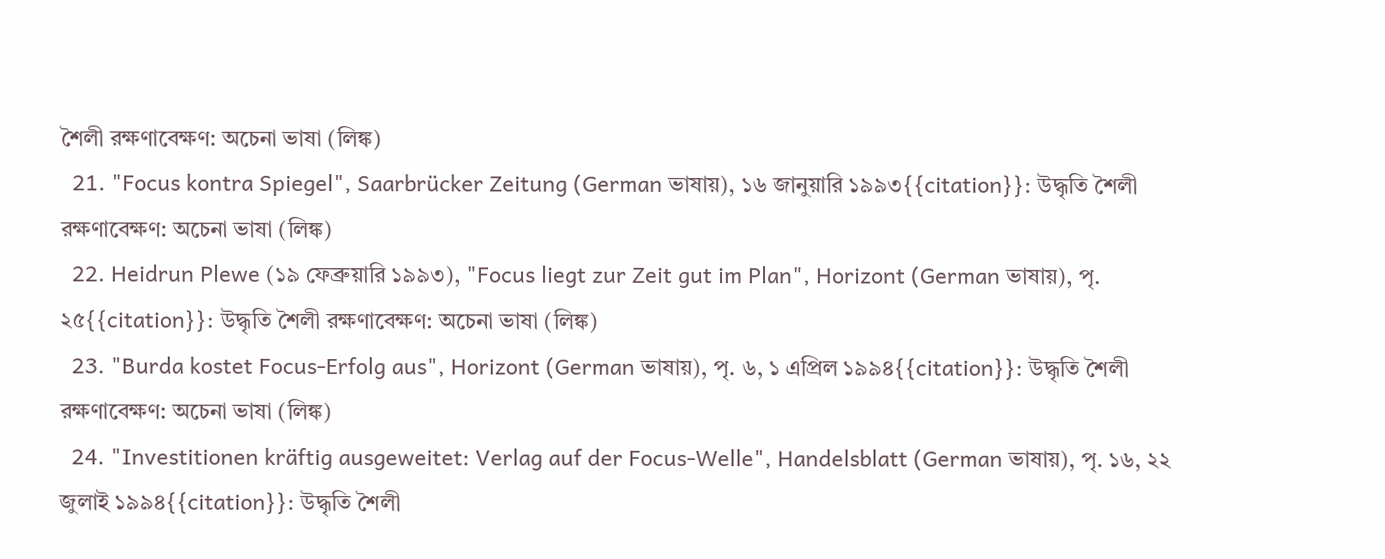শৈলী রক্ষণাবেক্ষণ: অচেনা ভাষা (লিঙ্ক)
  21. "Focus kontra Spiegel", Saarbrücker Zeitung (German ভাষায়), ১৬ জানুয়ারি ১৯৯৩{{citation}}: উদ্ধৃতি শৈলী রক্ষণাবেক্ষণ: অচেনা ভাষা (লিঙ্ক)
  22. Heidrun Plewe (১৯ ফেব্রুয়ারি ১৯৯৩), "Focus liegt zur Zeit gut im Plan", Horizont (German ভাষায়), পৃ. ২৫{{citation}}: উদ্ধৃতি শৈলী রক্ষণাবেক্ষণ: অচেনা ভাষা (লিঙ্ক)
  23. "Burda kostet Focus-Erfolg aus", Horizont (German ভাষায়), পৃ. ৬, ১ এপ্রিল ১৯৯৪{{citation}}: উদ্ধৃতি শৈলী রক্ষণাবেক্ষণ: অচেনা ভাষা (লিঙ্ক)
  24. "Investitionen kräftig ausgeweitet: Verlag auf der Focus-Welle", Handelsblatt (German ভাষায়), পৃ. ১৬, ২২ জুলাই ১৯৯৪{{citation}}: উদ্ধৃতি শৈলী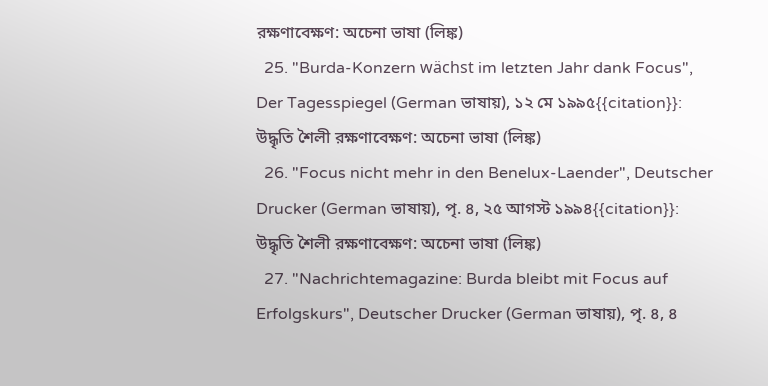রক্ষণাবেক্ষণ: অচেনা ভাষা (লিঙ্ক)
  25. "Burda-Konzern wächst im letzten Jahr dank Focus", Der Tagesspiegel (German ভাষায়), ১২ মে ১৯৯৫{{citation}}: উদ্ধৃতি শৈলী রক্ষণাবেক্ষণ: অচেনা ভাষা (লিঙ্ক)
  26. "Focus nicht mehr in den Benelux-Laender", Deutscher Drucker (German ভাষায়), পৃ. ৪, ২৫ আগস্ট ১৯৯৪{{citation}}: উদ্ধৃতি শৈলী রক্ষণাবেক্ষণ: অচেনা ভাষা (লিঙ্ক)
  27. "Nachrichtemagazine: Burda bleibt mit Focus auf Erfolgskurs", Deutscher Drucker (German ভাষায়), পৃ. ৪, ৪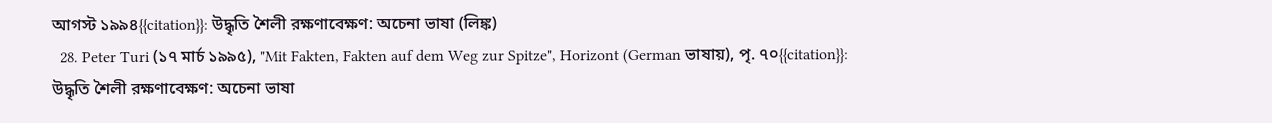আগস্ট ১৯৯৪{{citation}}: উদ্ধৃতি শৈলী রক্ষণাবেক্ষণ: অচেনা ভাষা (লিঙ্ক)
  28. Peter Turi (১৭ মার্চ ১৯৯৫), "Mit Fakten, Fakten auf dem Weg zur Spitze", Horizont (German ভাষায়), পৃ. ৭০{{citation}}: উদ্ধৃতি শৈলী রক্ষণাবেক্ষণ: অচেনা ভাষা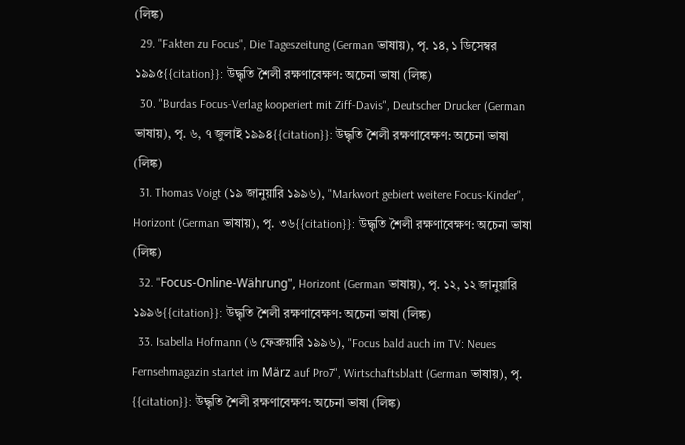(লিঙ্ক)
  29. "Fakten zu Focus", Die Tageszeitung (German ভাষায়), পৃ. ১৪, ১ ডিসেম্বর ১৯৯৫{{citation}}: উদ্ধৃতি শৈলী রক্ষণাবেক্ষণ: অচেনা ভাষা (লিঙ্ক)
  30. "Burdas Focus-Verlag kooperiert mit Ziff-Davis", Deutscher Drucker (German ভাষায়), পৃ. ৬, ৭ জুলাই ১৯৯৪{{citation}}: উদ্ধৃতি শৈলী রক্ষণাবেক্ষণ: অচেনা ভাষা (লিঙ্ক)
  31. Thomas Voigt (১৯ জানুয়ারি ১৯৯৬), "Markwort gebiert weitere Focus-Kinder", Horizont (German ভাষায়), পৃ. ৩৬{{citation}}: উদ্ধৃতি শৈলী রক্ষণাবেক্ষণ: অচেনা ভাষা (লিঙ্ক)
  32. "Focus-Online-Währung", Horizont (German ভাষায়), পৃ. ১২, ১২ জানুয়ারি ১৯৯৬{{citation}}: উদ্ধৃতি শৈলী রক্ষণাবেক্ষণ: অচেনা ভাষা (লিঙ্ক)
  33. Isabella Hofmann (৬ ফেব্রুয়ারি ১৯৯৬), "Focus bald auch im TV: Neues Fernsehmagazin startet im März auf Pro7", Wirtschaftsblatt (German ভাষায়), পৃ. {{citation}}: উদ্ধৃতি শৈলী রক্ষণাবেক্ষণ: অচেনা ভাষা (লিঙ্ক)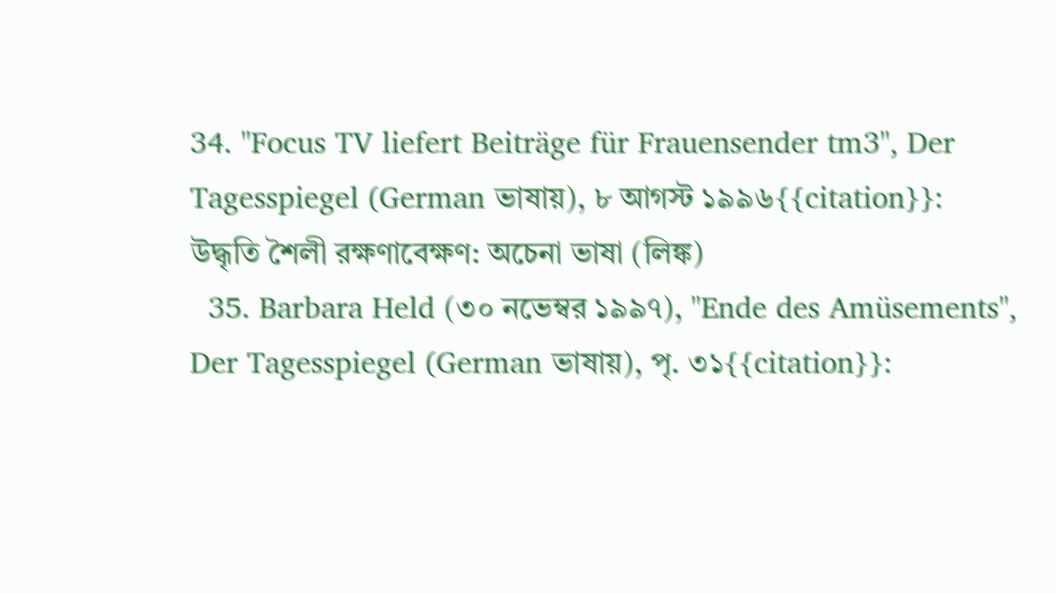34. "Focus TV liefert Beiträge für Frauensender tm3", Der Tagesspiegel (German ভাষায়), ৮ আগস্ট ১৯৯৬{{citation}}: উদ্ধৃতি শৈলী রক্ষণাবেক্ষণ: অচেনা ভাষা (লিঙ্ক)
  35. Barbara Held (৩০ নভেম্বর ১৯৯৭), "Ende des Amüsements", Der Tagesspiegel (German ভাষায়), পৃ. ৩১{{citation}}: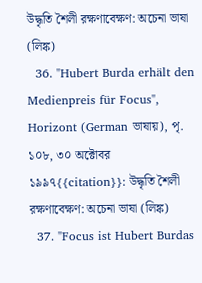উদ্ধৃতি শৈলী রক্ষণাবেক্ষণ: অচেনা ভাষা (লিঙ্ক)
  36. "Hubert Burda erhält den Medienpreis für Focus", Horizont (German ভাষায়), পৃ. ১০৮, ৩০ অক্টোবর ১৯৯৭{{citation}}: উদ্ধৃতি শৈলী রক্ষণাবেক্ষণ: অচেনা ভাষা (লিঙ্ক)
  37. "Focus ist Hubert Burdas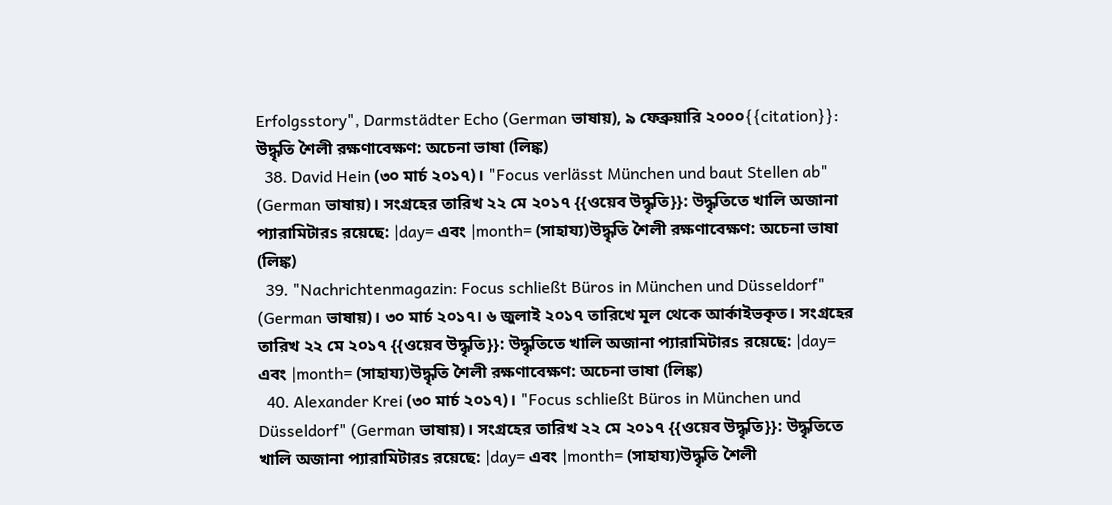Erfolgsstory", Darmstädter Echo (German ভাষায়), ৯ ফেব্রুয়ারি ২০০০{{citation}}: উদ্ধৃতি শৈলী রক্ষণাবেক্ষণ: অচেনা ভাষা (লিঙ্ক)
  38. David Hein (৩০ মার্চ ২০১৭)। "Focus verlässt München und baut Stellen ab" (German ভাষায়)। সংগ্রহের তারিখ ২২ মে ২০১৭ {{ওয়েব উদ্ধৃতি}}: উদ্ধৃতিতে খালি অজানা প্যারামিটারs রয়েছে: |day= এবং |month= (সাহায্য)উদ্ধৃতি শৈলী রক্ষণাবেক্ষণ: অচেনা ভাষা (লিঙ্ক)
  39. "Nachrichtenmagazin: Focus schließt Büros in München und Düsseldorf" (German ভাষায়)। ৩০ মার্চ ২০১৭। ৬ জুলাই ২০১৭ তারিখে মূল থেকে আর্কাইভকৃত। সংগ্রহের তারিখ ২২ মে ২০১৭ {{ওয়েব উদ্ধৃতি}}: উদ্ধৃতিতে খালি অজানা প্যারামিটারs রয়েছে: |day= এবং |month= (সাহায্য)উদ্ধৃতি শৈলী রক্ষণাবেক্ষণ: অচেনা ভাষা (লিঙ্ক)
  40. Alexander Krei (৩০ মার্চ ২০১৭)। "Focus schließt Büros in München und Düsseldorf" (German ভাষায়)। সংগ্রহের তারিখ ২২ মে ২০১৭ {{ওয়েব উদ্ধৃতি}}: উদ্ধৃতিতে খালি অজানা প্যারামিটারs রয়েছে: |day= এবং |month= (সাহায্য)উদ্ধৃতি শৈলী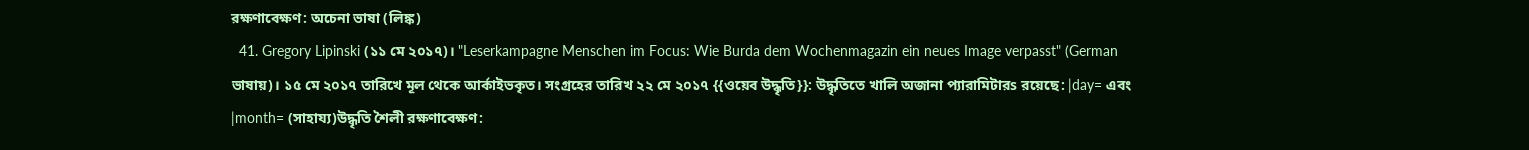রক্ষণাবেক্ষণ: অচেনা ভাষা (লিঙ্ক)
  41. Gregory Lipinski (১১ মে ২০১৭)। "Leserkampagne Menschen im Focus: Wie Burda dem Wochenmagazin ein neues Image verpasst" (German ভাষায়)। ১৫ মে ২০১৭ তারিখে মূল থেকে আর্কাইভকৃত। সংগ্রহের তারিখ ২২ মে ২০১৭ {{ওয়েব উদ্ধৃতি}}: উদ্ধৃতিতে খালি অজানা প্যারামিটারs রয়েছে: |day= এবং |month= (সাহায্য)উদ্ধৃতি শৈলী রক্ষণাবেক্ষণ: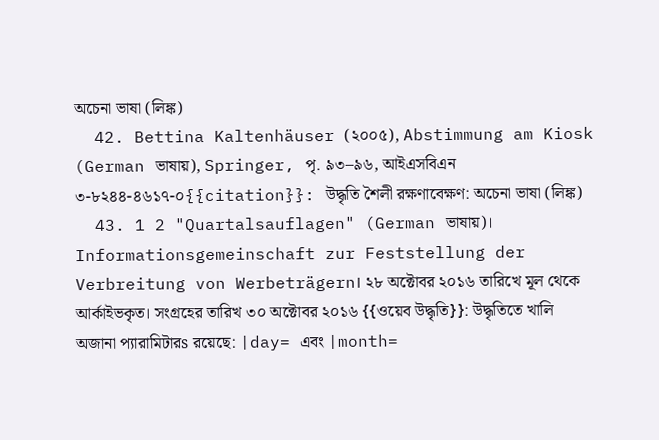অচেনা ভাষা (লিঙ্ক)
  42. Bettina Kaltenhäuser (২০০৫), Abstimmung am Kiosk (German ভাষায়), Springer, পৃ. ৯৩–৯৬, আইএসবিএন ৩-৮২৪৪-৪৬১৭-০{{citation}}: উদ্ধৃতি শৈলী রক্ষণাবেক্ষণ: অচেনা ভাষা (লিঙ্ক)
  43. 1 2 "Quartalsauflagen" (German ভাষায়)। Informationsgemeinschaft zur Feststellung der Verbreitung von Werbeträgern। ২৮ অক্টোবর ২০১৬ তারিখে মূল থেকে আর্কাইভকৃত। সংগ্রহের তারিখ ৩০ অক্টোবর ২০১৬ {{ওয়েব উদ্ধৃতি}}: উদ্ধৃতিতে খালি অজানা প্যারামিটারs রয়েছে: |day= এবং |month=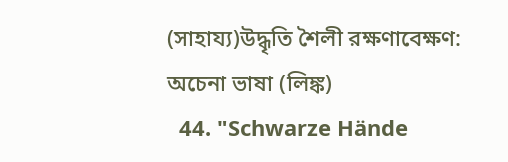(সাহায্য)উদ্ধৃতি শৈলী রক্ষণাবেক্ষণ: অচেনা ভাষা (লিঙ্ক)
  44. "Schwarze Hände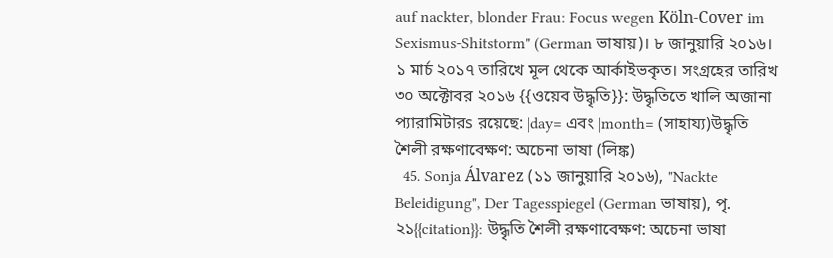auf nackter, blonder Frau: Focus wegen Köln-Cover im Sexismus-Shitstorm" (German ভাষায়)। ৮ জানুয়ারি ২০১৬। ১ মার্চ ২০১৭ তারিখে মূল থেকে আর্কাইভকৃত। সংগ্রহের তারিখ ৩০ অক্টোবর ২০১৬ {{ওয়েব উদ্ধৃতি}}: উদ্ধৃতিতে খালি অজানা প্যারামিটারs রয়েছে: |day= এবং |month= (সাহায্য)উদ্ধৃতি শৈলী রক্ষণাবেক্ষণ: অচেনা ভাষা (লিঙ্ক)
  45. Sonja Álvarez (১১ জানুয়ারি ২০১৬), "Nackte Beleidigung", Der Tagesspiegel (German ভাষায়), পৃ. ২১{{citation}}: উদ্ধৃতি শৈলী রক্ষণাবেক্ষণ: অচেনা ভাষা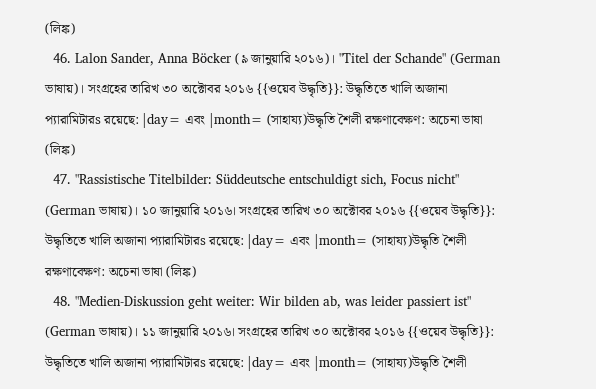(লিঙ্ক)
  46. Lalon Sander, Anna Böcker (৯ জানুয়ারি ২০১৬)। "Titel der Schande" (German ভাষায়)। সংগ্রহের তারিখ ৩০ অক্টোবর ২০১৬ {{ওয়েব উদ্ধৃতি}}: উদ্ধৃতিতে খালি অজানা প্যারামিটারs রয়েছে: |day= এবং |month= (সাহায্য)উদ্ধৃতি শৈলী রক্ষণাবেক্ষণ: অচেনা ভাষা (লিঙ্ক)
  47. "Rassistische Titelbilder: Süddeutsche entschuldigt sich, Focus nicht" (German ভাষায়)। ১০ জানুয়ারি ২০১৬। সংগ্রহের তারিখ ৩০ অক্টোবর ২০১৬ {{ওয়েব উদ্ধৃতি}}: উদ্ধৃতিতে খালি অজানা প্যারামিটারs রয়েছে: |day= এবং |month= (সাহায্য)উদ্ধৃতি শৈলী রক্ষণাবেক্ষণ: অচেনা ভাষা (লিঙ্ক)
  48. "Medien-Diskussion geht weiter: Wir bilden ab, was leider passiert ist" (German ভাষায়)। ১১ জানুয়ারি ২০১৬। সংগ্রহের তারিখ ৩০ অক্টোবর ২০১৬ {{ওয়েব উদ্ধৃতি}}: উদ্ধৃতিতে খালি অজানা প্যারামিটারs রয়েছে: |day= এবং |month= (সাহায্য)উদ্ধৃতি শৈলী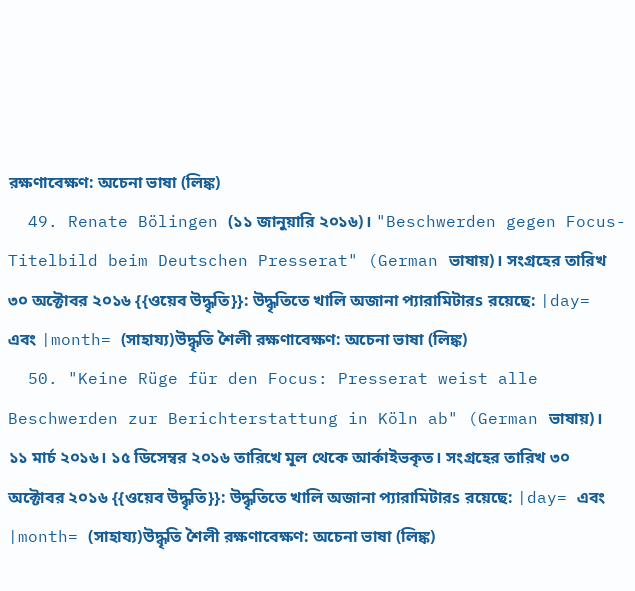রক্ষণাবেক্ষণ: অচেনা ভাষা (লিঙ্ক)
  49. Renate Bölingen (১১ জানুয়ারি ২০১৬)। "Beschwerden gegen Focus-Titelbild beim Deutschen Presserat" (German ভাষায়)। সংগ্রহের তারিখ ৩০ অক্টোবর ২০১৬ {{ওয়েব উদ্ধৃতি}}: উদ্ধৃতিতে খালি অজানা প্যারামিটারs রয়েছে: |day= এবং |month= (সাহায্য)উদ্ধৃতি শৈলী রক্ষণাবেক্ষণ: অচেনা ভাষা (লিঙ্ক)
  50. "Keine Rüge für den Focus: Presserat weist alle Beschwerden zur Berichterstattung in Köln ab" (German ভাষায়)। ১১ মার্চ ২০১৬। ১৫ ডিসেম্বর ২০১৬ তারিখে মূল থেকে আর্কাইভকৃত। সংগ্রহের তারিখ ৩০ অক্টোবর ২০১৬ {{ওয়েব উদ্ধৃতি}}: উদ্ধৃতিতে খালি অজানা প্যারামিটারs রয়েছে: |day= এবং |month= (সাহায্য)উদ্ধৃতি শৈলী রক্ষণাবেক্ষণ: অচেনা ভাষা (লিঙ্ক)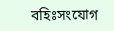বহিঃসংযোগ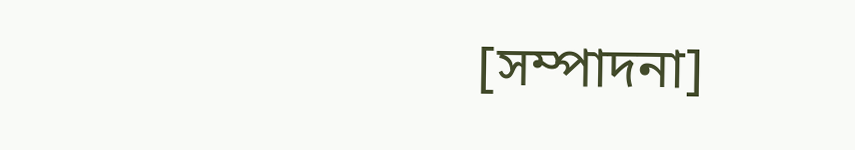[সম্পাদনা]